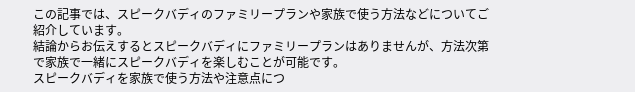この記事では、スピークバディのファミリープランや家族で使う方法などについてご紹介しています。
結論からお伝えするとスピークバディにファミリープランはありませんが、方法次第で家族で一緒にスピークバディを楽しむことが可能です。
スピークバディを家族で使う方法や注意点につ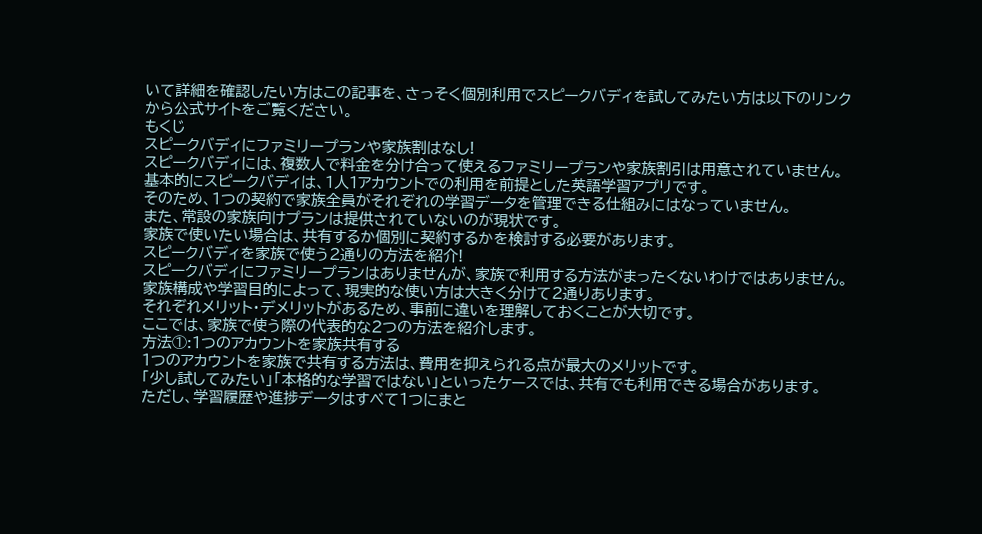いて詳細を確認したい方はこの記事を、さっそく個別利用でスピークバディを試してみたい方は以下のリンクから公式サイトをご覧ください。
もくじ
スピークバディにファミリープランや家族割はなし!
スピークバディには、複数人で料金を分け合って使えるファミリープランや家族割引は用意されていません。
基本的にスピークバディは、1人1アカウントでの利用を前提とした英語学習アプリです。
そのため、1つの契約で家族全員がそれぞれの学習データを管理できる仕組みにはなっていません。
また、常設の家族向けプランは提供されていないのが現状です。
家族で使いたい場合は、共有するか個別に契約するかを検討する必要があります。
スピークバディを家族で使う2通りの方法を紹介!
スピークバディにファミリープランはありませんが、家族で利用する方法がまったくないわけではありません。
家族構成や学習目的によって、現実的な使い方は大きく分けて2通りあります。
それぞれメリット・デメリットがあるため、事前に違いを理解しておくことが大切です。
ここでは、家族で使う際の代表的な2つの方法を紹介します。
方法①:1つのアカウントを家族共有する
1つのアカウントを家族で共有する方法は、費用を抑えられる点が最大のメリットです。
「少し試してみたい」「本格的な学習ではない」といったケースでは、共有でも利用できる場合があります。
ただし、学習履歴や進捗データはすべて1つにまと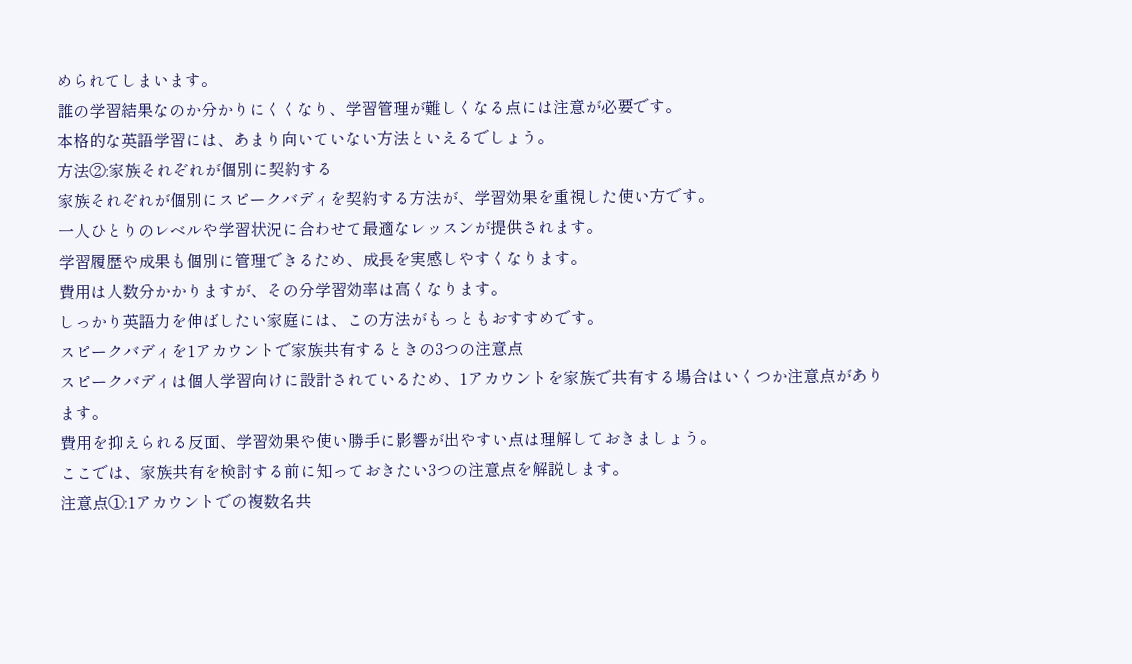められてしまいます。
誰の学習結果なのか分かりにくくなり、学習管理が難しくなる点には注意が必要です。
本格的な英語学習には、あまり向いていない方法といえるでしょう。
方法②:家族それぞれが個別に契約する
家族それぞれが個別にスピークバディを契約する方法が、学習効果を重視した使い方です。
一人ひとりのレベルや学習状況に合わせて最適なレッスンが提供されます。
学習履歴や成果も個別に管理できるため、成長を実感しやすくなります。
費用は人数分かかりますが、その分学習効率は高くなります。
しっかり英語力を伸ばしたい家庭には、この方法がもっともおすすめです。
スピークバディを1アカウントで家族共有するときの3つの注意点
スピークバディは個人学習向けに設計されているため、1アカウントを家族で共有する場合はいくつか注意点があります。
費用を抑えられる反面、学習効果や使い勝手に影響が出やすい点は理解しておきましょう。
ここでは、家族共有を検討する前に知っておきたい3つの注意点を解説します。
注意点①:1アカウントでの複数名共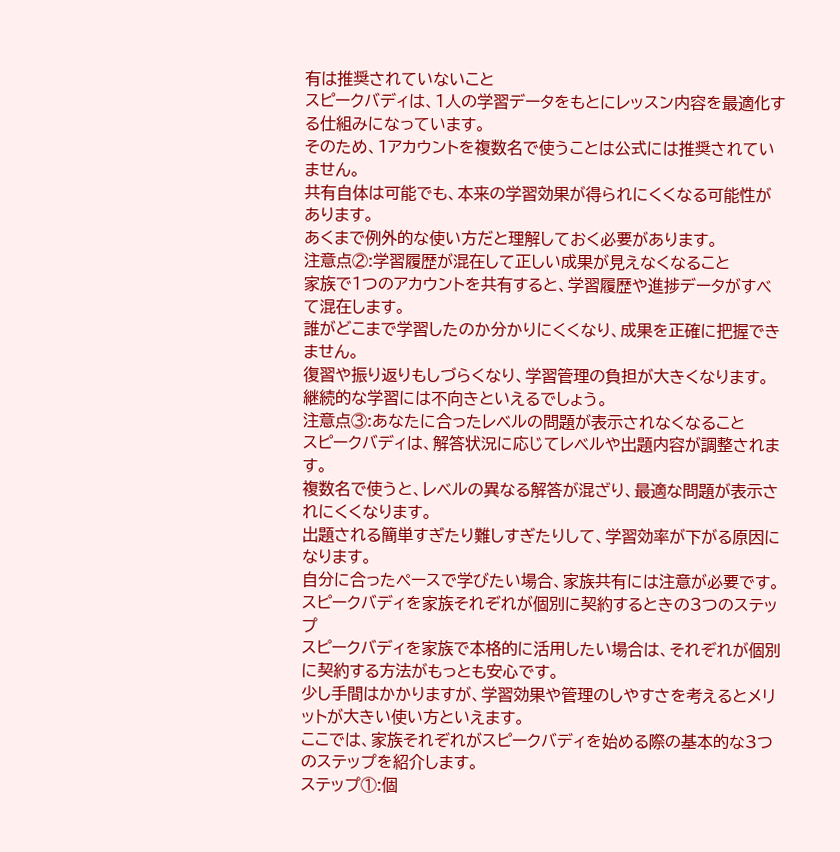有は推奨されていないこと
スピークバディは、1人の学習データをもとにレッスン内容を最適化する仕組みになっています。
そのため、1アカウントを複数名で使うことは公式には推奨されていません。
共有自体は可能でも、本来の学習効果が得られにくくなる可能性があります。
あくまで例外的な使い方だと理解しておく必要があります。
注意点②:学習履歴が混在して正しい成果が見えなくなること
家族で1つのアカウントを共有すると、学習履歴や進捗データがすべて混在します。
誰がどこまで学習したのか分かりにくくなり、成果を正確に把握できません。
復習や振り返りもしづらくなり、学習管理の負担が大きくなります。
継続的な学習には不向きといえるでしょう。
注意点③:あなたに合ったレベルの問題が表示されなくなること
スピークバディは、解答状況に応じてレベルや出題内容が調整されます。
複数名で使うと、レベルの異なる解答が混ざり、最適な問題が表示されにくくなります。
出題される簡単すぎたり難しすぎたりして、学習効率が下がる原因になります。
自分に合ったペースで学びたい場合、家族共有には注意が必要です。
スピークバディを家族それぞれが個別に契約するときの3つのステップ
スピークバディを家族で本格的に活用したい場合は、それぞれが個別に契約する方法がもっとも安心です。
少し手間はかかりますが、学習効果や管理のしやすさを考えるとメリットが大きい使い方といえます。
ここでは、家族それぞれがスピークバディを始める際の基本的な3つのステップを紹介します。
ステップ①:個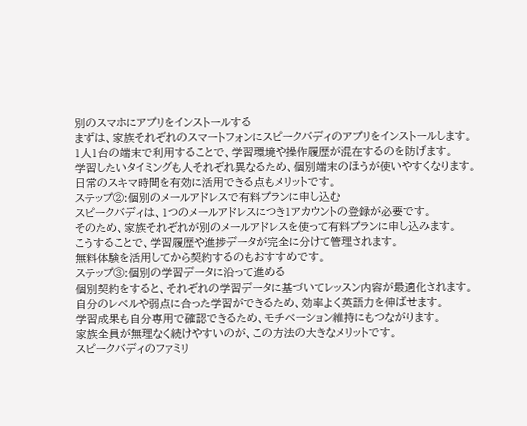別のスマホにアプリをインストールする
まずは、家族それぞれのスマートフォンにスピークバディのアプリをインストールします。
1人1台の端末で利用することで、学習環境や操作履歴が混在するのを防げます。
学習したいタイミングも人それぞれ異なるため、個別端末のほうが使いやすくなります。
日常のスキマ時間を有効に活用できる点もメリットです。
ステップ②:個別のメールアドレスで有料プランに申し込む
スピークバディは、1つのメールアドレスにつき1アカウントの登録が必要です。
そのため、家族それぞれが別のメールアドレスを使って有料プランに申し込みます。
こうすることで、学習履歴や進捗データが完全に分けて管理されます。
無料体験を活用してから契約するのもおすすめです。
ステップ③:個別の学習データに沿って進める
個別契約をすると、それぞれの学習データに基づいてレッスン内容が最適化されます。
自分のレベルや弱点に合った学習ができるため、効率よく英語力を伸ばせます。
学習成果も自分専用で確認できるため、モチベーション維持にもつながります。
家族全員が無理なく続けやすいのが、この方法の大きなメリットです。
スピークバディのファミリ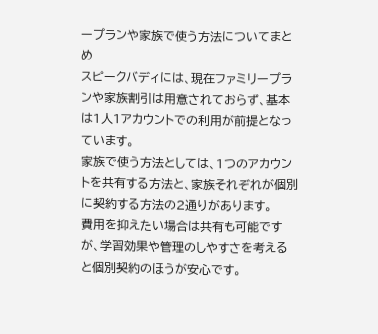ープランや家族で使う方法についてまとめ
スピークバディには、現在ファミリープランや家族割引は用意されておらず、基本は1人1アカウントでの利用が前提となっています。
家族で使う方法としては、1つのアカウントを共有する方法と、家族それぞれが個別に契約する方法の2通りがあります。
費用を抑えたい場合は共有も可能ですが、学習効果や管理のしやすさを考えると個別契約のほうが安心です。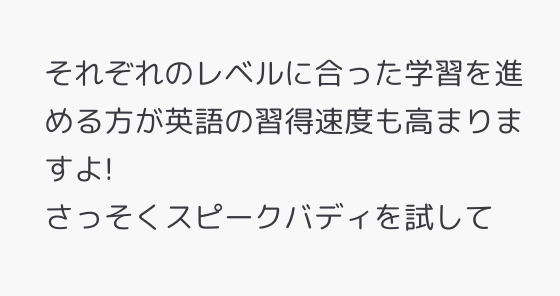それぞれのレベルに合った学習を進める方が英語の習得速度も高まりますよ!
さっそくスピークバディを試して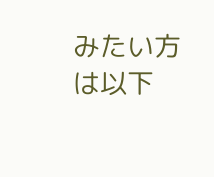みたい方は以下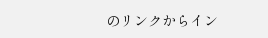のリンクからイン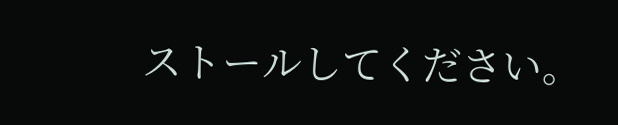ストールしてください。